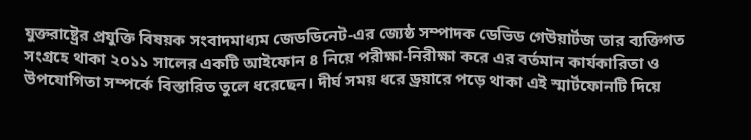যুক্তরাষ্ট্রের প্রযুক্তি বিষয়ক সংবাদমাধ্যম জেডডিনেট-এর জ্যেষ্ঠ সম্পাদক ডেভিড গেউয়ার্টজ তার ব্যক্তিগত সংগ্রহে থাকা ২০১১ সালের একটি আইফোন ৪ নিয়ে পরীক্ষা-নিরীক্ষা করে এর বর্তমান কার্যকারিতা ও উপযোগিতা সম্পর্কে বিস্তারিত তুলে ধরেছেন। দীর্ঘ সময় ধরে ড্রয়ারে পড়ে থাকা এই স্মার্টফোনটি দিয়ে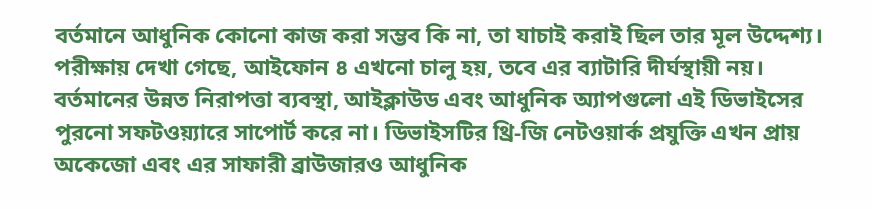বর্তমানে আধুনিক কোনো কাজ করা সম্ভব কি না, তা যাচাই করাই ছিল তার মূল উদ্দেশ্য।
পরীক্ষায় দেখা গেছে, আইফোন ৪ এখনো চালু হয়, তবে এর ব্যাটারি দীর্ঘস্থায়ী নয়। বর্তমানের উন্নত নিরাপত্তা ব্যবস্থা, আইক্লাউড এবং আধুনিক অ্যাপগুলো এই ডিভাইসের পুরনো সফটওয়্যারে সাপোর্ট করে না। ডিভাইসটির থ্রি-জি নেটওয়ার্ক প্রযুক্তি এখন প্রায় অকেজো এবং এর সাফারী ব্রাউজারও আধুনিক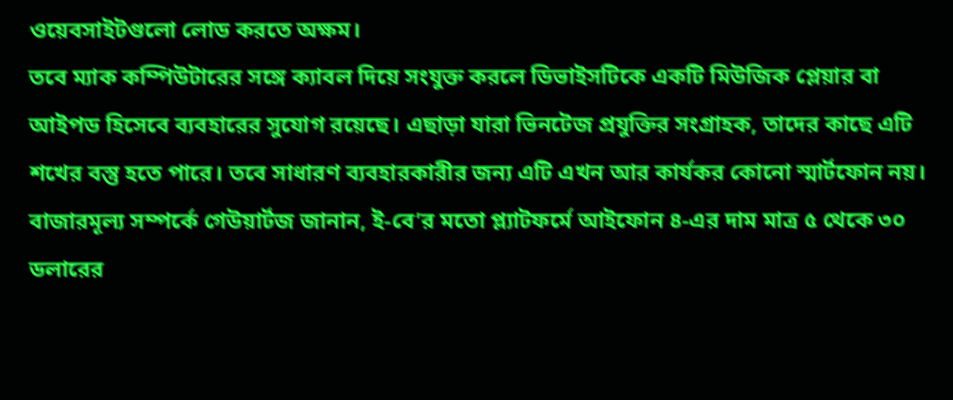ওয়েবসাইটগুলো লোড করতে অক্ষম।
তবে ম্যাক কম্পিউটারের সঙ্গে ক্যাবল দিয়ে সংযুক্ত করলে ডিভাইসটিকে একটি মিউজিক প্লেয়ার বা আইপড হিসেবে ব্যবহারের সুযোগ রয়েছে। এছাড়া যারা ভিনটেজ প্রযুক্তির সংগ্রাহক, তাদের কাছে এটি শখের বস্তু হতে পারে। তবে সাধারণ ব্যবহারকারীর জন্য এটি এখন আর কার্যকর কোনো স্মার্টফোন নয়।
বাজারমূল্য সম্পর্কে গেউয়ার্টজ জানান, ই-বে’র মতো প্ল্যাটফর্মে আইফোন ৪-এর দাম মাত্র ৫ থেকে ৩০ ডলারের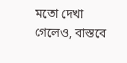মতো দেখা গেলেও, বাস্তবে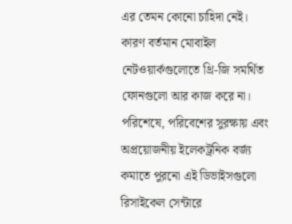এর তেমন কোনো চাহিদা নেই। কারণ বর্তমান মোবাইল নেটওয়ার্কগুলোতে থ্রি-জি সমর্থিত ফোনগুলো আর কাজ করে না।
পরিশেষে, পরিবেশের সুরক্ষায় এবং অপ্রয়োজনীয় ইলেকট্রনিক বর্জ্য কমাতে পুরনো এই ডিভাইসগুলো রিসাইকেল সেন্টারে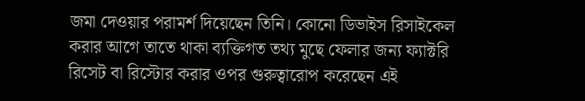জমা দেওয়ার পরামর্শ দিয়েছেন তিনি। কোনো ডিভাইস রিসাইকেল করার আগে তাতে থাকা ব্যক্তিগত তথ্য মুছে ফেলার জন্য ফ্যাক্টরি রিসেট বা রিস্টোর করার ওপর গুরুত্বারোপ করেছেন এই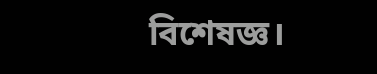বিশেষজ্ঞ।